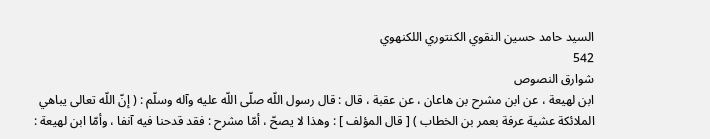السيد حامد حسين النقوي الكنتوري اللكنهوي
542
شوارق النصوص
ابن لهيعة ، عن ابن مشرح بن هاعان ، عن عقبة ، قال : قال رسول اللّه صلّى اللّه عليه وآله وسلّم : ( إنّ اللّه تعالى يباهي الملائكة عشية عرفة بعمر بن الخطاب ) [ قال المؤلف ] : وهذا لا يصحّ ، أمّا مشرح : فقد قدحنا فيه آنفا ، وأمّا ابن لهيعة :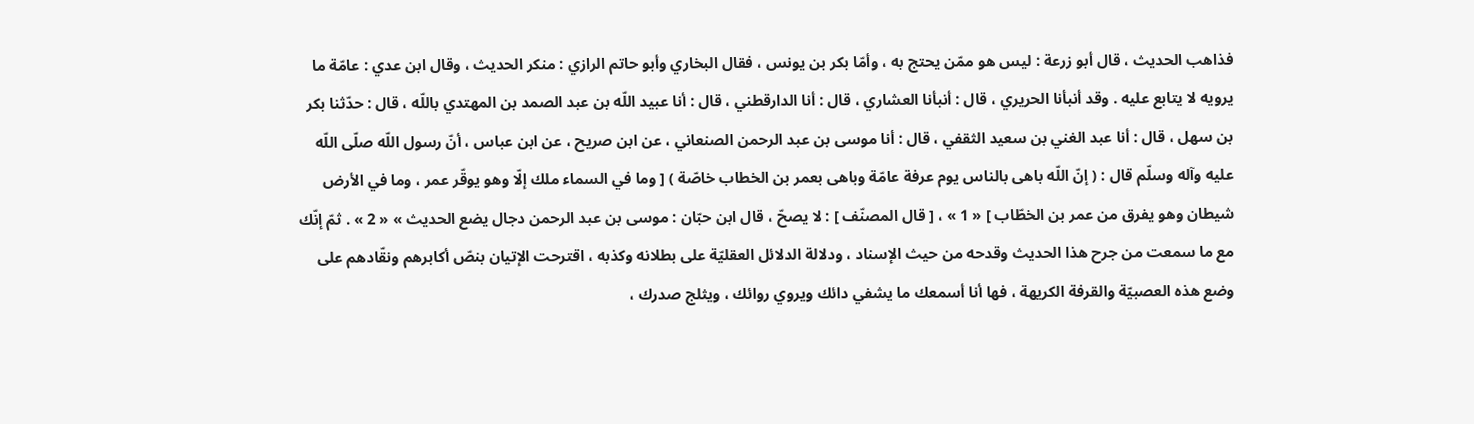فذاهب الحديث ، قال أبو زرعة : ليس هو ممّن يحتج به ، وأمّا بكر بن يونس ، فقال البخاري وأبو حاتم الرازي : منكر الحديث ، وقال ابن عدي : عامّة ما يرويه لا يتابع عليه . وقد أنبأنا الحريري ، قال : أنبأنا العشاري ، قال : أنا الدارقطني ، قال : أنا عبيد اللّه بن عبد الصمد بن المهتدي باللّه ، قال : حدّثنا بكر بن سهل ، قال : أنا عبد الغني بن سعيد الثقفي ، قال : أنا موسى بن عبد الرحمن الصنعاني ، عن ابن صريح ، عن ابن عباس ، أنّ رسول اللّه صلّى اللّه عليه وآله وسلّم قال : ( إنّ اللّه باهى بالناس يوم عرفة عامّة وباهى بعمر بن الخطاب خاصّة ) [ وما في السماء ملك إلّا وهو يوقّر عمر ، وما في الأرض شيطان وهو يفرق من عمر بن الخطّاب ] « 1 » ، [ قال المصنّف ] : لا يصحّ ، قال ابن حبّان : موسى بن عبد الرحمن دجال يضع الحديث » « 2 » . ثمّ إنّك مع ما سمعت من جرح هذا الحديث وقدحه من حيث الإسناد ، ودلالة الدلائل العقليّة على بطلانه وكذبه ، اقترحت الإتيان بنصّ أكابرهم ونقّادهم على وضع هذه العصبيّة والقرفة الكريهة ، فها أنا أسمعك ما يشفي دائك ويروي روائك ، ويثلج صدرك ،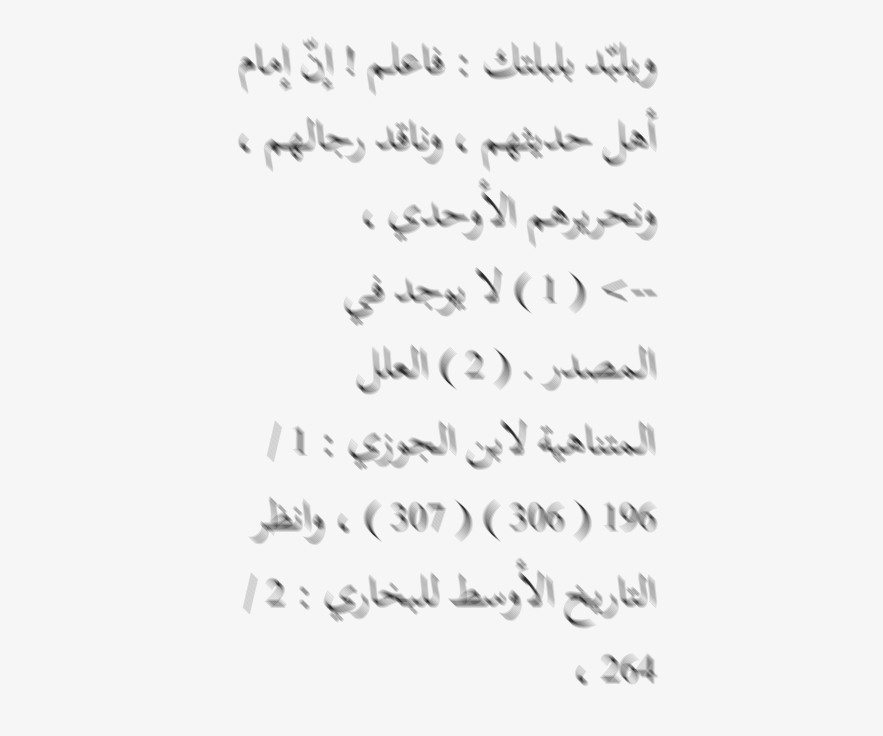ويلبّد بلبلتك : فاعلم ! إنّ إمام أهل حديثهم ، وناقد رجالهم ، ونحريرهم الأوحدي ،
--> ( 1 ) لا يوجد في المصدر . ( 2 ) العلل المتناهية لابن الجوزي : 1 / 196 ( 306 ) ( 307 ) ، وانظر التاريخ الأوسط للبخاري : 2 / 264 ،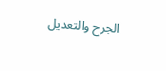الجرح والتعديل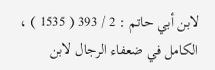لابن أبي حاتم : 2 / 393 ( 1535 ) ، الكامل في ضعفاء الرجال لابن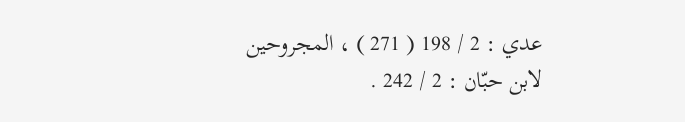عدي : 2 / 198 ( 271 ) ، المجروحين لابن حبّان : 2 / 242 .